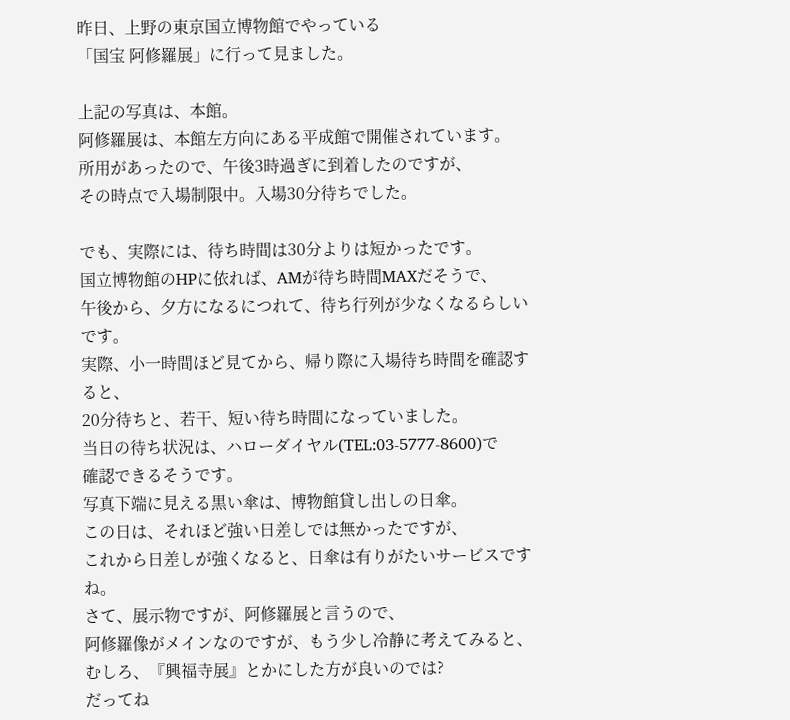昨日、上野の東京国立博物館でやっている
「国宝 阿修羅展」に行って見ました。

上記の写真は、本館。
阿修羅展は、本館左方向にある平成館で開催されています。
所用があったので、午後3時過ぎに到着したのですが、
その時点で入場制限中。入場30分待ちでした。

でも、実際には、待ち時間は30分よりは短かったです。
国立博物館のHPに依れば、AMが待ち時間MAXだそうで、
午後から、夕方になるにつれて、待ち行列が少なくなるらしいです。
実際、小一時間ほど見てから、帰り際に入場待ち時間を確認すると、
20分待ちと、若干、短い待ち時間になっていました。
当日の待ち状況は、ハローダイヤル(TEL:03-5777-8600)で
確認できるそうです。
写真下端に見える黒い傘は、博物館貸し出しの日傘。
この日は、それほど強い日差しでは無かったですが、
これから日差しが強くなると、日傘は有りがたいサービスですね。
さて、展示物ですが、阿修羅展と言うので、
阿修羅像がメインなのですが、もう少し冷静に考えてみると、
むしろ、『興福寺展』とかにした方が良いのでは?
だってね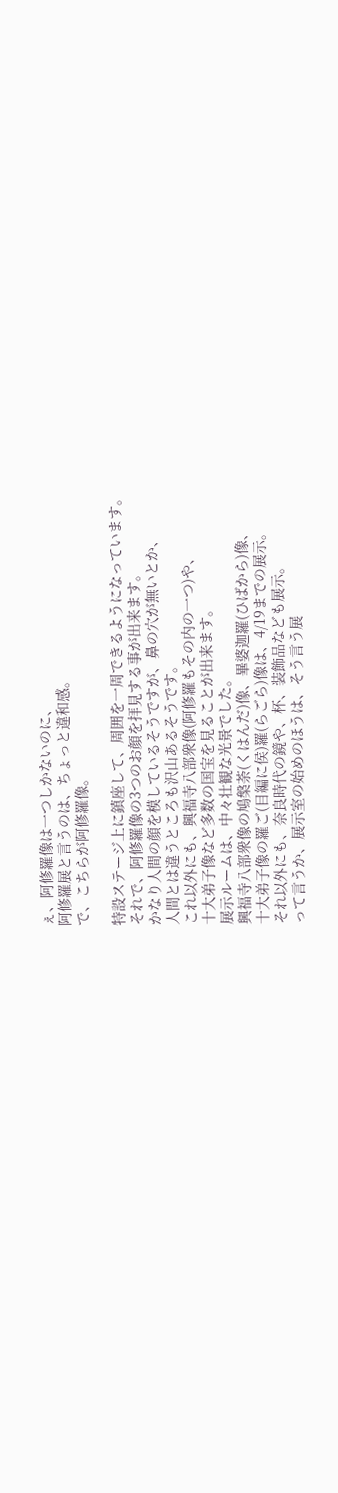ぇ、阿修羅像は一つしかないのに、
阿修羅展と言うのは、ちょっと違和感。
で、こちらが阿修羅像。

特設ステージ上に鎮座して、周囲を一周できるようになっています。
それで、阿修羅像の3つのお顔を拝見する事が出来ます。
かなり人間の顔を模しているそうですが、鼻の穴が無いとか、
人間とは違うところも沢山あるそうです。
これ以外にも、興福寺八部衆像(阿修羅もその内の一つ)や、
十大弟子像など多数の国宝を見ることが出来ます。
展示ルームは、中々壮観な光景でした。
興福寺八部衆像の鳩槃荼(くはんだ)像、畢婆迦羅(ひばから)像、
十大弟子像の羅ご(目編に侯)羅(らごら)像は、4/19までの展示。
それ以外にも、奈良時代の鏡や、杯、装飾品なども展示。
って言うか、展示室の始めのほうは、そう言う展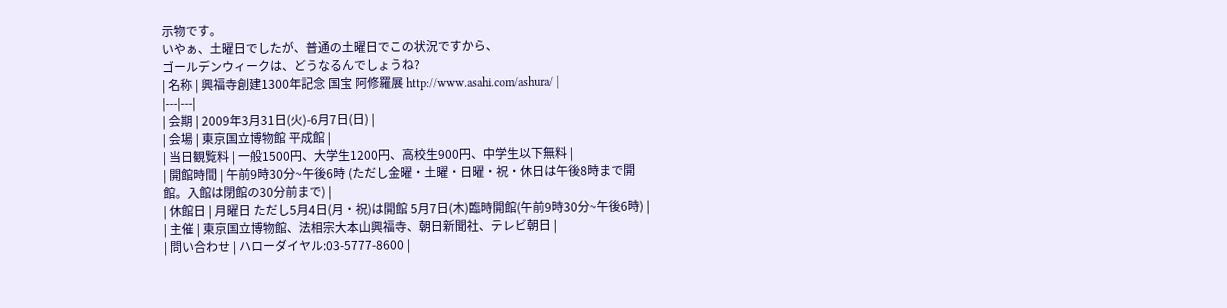示物です。
いやぁ、土曜日でしたが、普通の土曜日でこの状況ですから、
ゴールデンウィークは、どうなるんでしょうね?
| 名称 | 興福寺創建1300年記念 国宝 阿修羅展 http://www.asahi.com/ashura/ |
|---|---|
| 会期 | 2009年3月31日(火)-6月7日(日) |
| 会場 | 東京国立博物館 平成館 |
| 当日観覧料 | 一般1500円、大学生1200円、高校生900円、中学生以下無料 |
| 開館時間 | 午前9時30分~午後6時 (ただし金曜・土曜・日曜・祝・休日は午後8時まで開館。入館は閉館の30分前まで) |
| 休館日 | 月曜日 ただし5月4日(月・祝)は開館 5月7日(木)臨時開館(午前9時30分~午後6時) |
| 主催 | 東京国立博物館、法相宗大本山興福寺、朝日新聞社、テレビ朝日 |
| 問い合わせ | ハローダイヤル:03-5777-8600 |